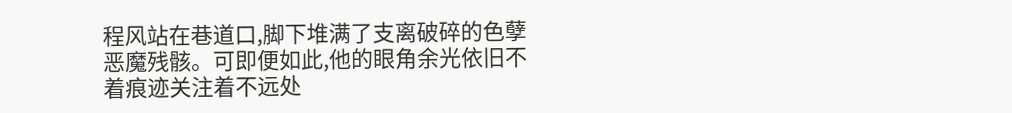程风站在巷道口,脚下堆满了支离破碎的色孽恶魔残骸。可即便如此,他的眼角余光依旧不着痕迹关注着不远处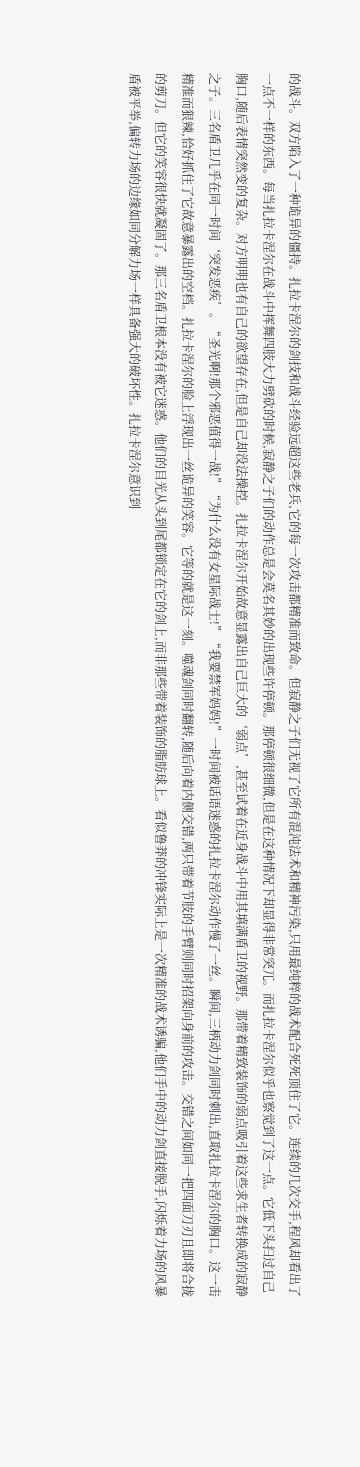的战斗。双方陷入了一种诡异的僵持。扎拉卡涅尔的剑技和战斗经验远超这些老兵,它的每一次攻击都精准而致命。但寂静之子们无视了它所有混沌法术和精神污染,只用最纯粹的战术配合死死顶住了它。连续的几次交手,程风却看出了一点不一样的东西。每当扎拉卡涅尔在战斗中挥舞四肢大力劈砍的时候,寂静之子们的动作总是会莫名其妙的出现些许停顿。那停顿很细微,但是在这种情况下却显得非常突兀。而扎拉卡涅尔似乎也察觉到了这一点。它低下头扫过自己胸口,随后表情突然变的复杂。对方明明也有自己的欲望存在,但是自己却没法操控。扎拉卡涅尔开始故意显露出自己巨大的‘弱点’,甚至试着在近身战斗中用其填满盾卫的视野。那带着精致装饰的弱点吸引着这些求生者转换成的寂静之子。三名盾卫几乎在同一时间‘突发恶疾’。“圣光啊!那个邪恶值得一战!”“为什么没有女星际战士!”“我要禁军妈妈!”一时间被话语迷惑的扎拉卡涅尔动作慢了一丝。瞬间,三柄动力剑同时刺出,直取扎拉卡涅尔的胸口。这一击精准而狠辣,恰好抓住了它故意暴露出的空档。扎拉卡涅尔的脸上浮现出一丝诡异的笑容。它等的就是这一刻。噬魂剑同时翻转,随后向着内侧交错,两只带着节肢的手臂则同时招架向身前的攻击。交错之间如同一把四面刀刃且即将合拢的剪刀。但它的笑容很快就凝固了。那三名盾卫根本没有被它迷惑。他们的目光从头到尾都锁定在它的剑上,而非那些带着装饰的脂肪球上。看似鲁莽的冲锋实际上是一次精准的战术诱骗,他们手中的动力剑直接脱手,闪烁着力场的风暴盾被平举,偏转力场的边缘如同分解力场一样具备强大的破坏性。扎拉卡涅尔意识到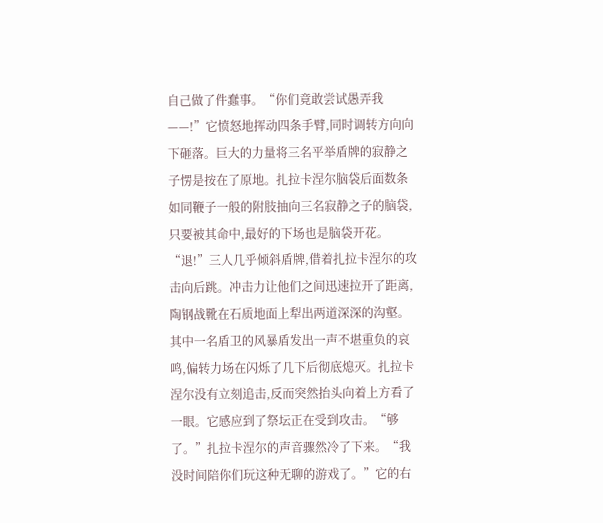自己做了件蠢事。“你们竟敢尝试愚弄我——!”它愤怒地挥动四条手臂,同时调转方向向下砸落。巨大的力量将三名平举盾牌的寂静之子愣是按在了原地。扎拉卡涅尔脑袋后面数条如同鞭子一般的附肢抽向三名寂静之子的脑袋,只要被其命中,最好的下场也是脑袋开花。“退!”三人几乎倾斜盾牌,借着扎拉卡涅尔的攻击向后跳。冲击力让他们之间迅速拉开了距离,陶钢战靴在石质地面上犁出两道深深的沟壑。其中一名盾卫的风暴盾发出一声不堪重负的哀鸣,偏转力场在闪烁了几下后彻底熄灭。扎拉卡涅尔没有立刻追击,反而突然抬头向着上方看了一眼。它感应到了祭坛正在受到攻击。“够了。”扎拉卡涅尔的声音骤然冷了下来。“我没时间陪你们玩这种无聊的游戏了。”它的右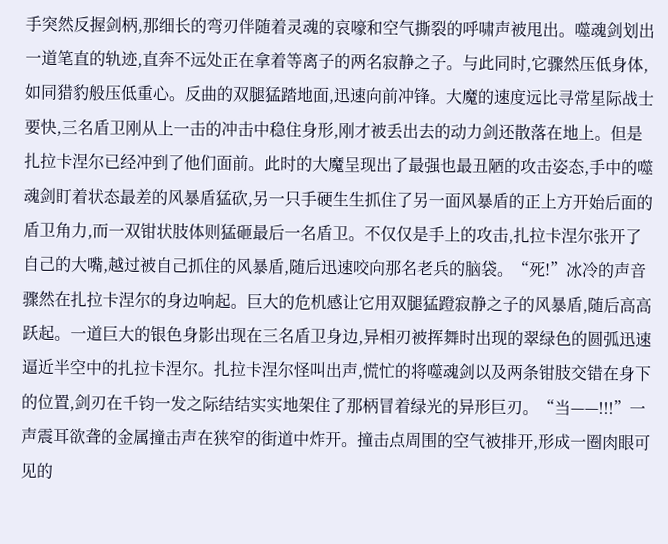手突然反握剑柄,那细长的弯刃伴随着灵魂的哀嚎和空气撕裂的呼啸声被甩出。噬魂剑划出一道笔直的轨迹,直奔不远处正在拿着等离子的两名寂静之子。与此同时,它骤然压低身体,如同猎豹般压低重心。反曲的双腿猛踏地面,迅速向前冲锋。大魔的速度远比寻常星际战士要快,三名盾卫刚从上一击的冲击中稳住身形,刚才被丢出去的动力剑还散落在地上。但是扎拉卡涅尔已经冲到了他们面前。此时的大魔呈现出了最强也最丑陋的攻击姿态,手中的噬魂剑盯着状态最差的风暴盾猛砍,另一只手硬生生抓住了另一面风暴盾的正上方开始后面的盾卫角力,而一双钳状肢体则猛砸最后一名盾卫。不仅仅是手上的攻击,扎拉卡涅尔张开了自己的大嘴,越过被自己抓住的风暴盾,随后迅速咬向那名老兵的脑袋。“死!”冰冷的声音骤然在扎拉卡涅尔的身边响起。巨大的危机感让它用双腿猛蹬寂静之子的风暴盾,随后高高跃起。一道巨大的银色身影出现在三名盾卫身边,异相刃被挥舞时出现的翠绿色的圆弧迅速逼近半空中的扎拉卡涅尔。扎拉卡涅尔怪叫出声,慌忙的将噬魂剑以及两条钳肢交错在身下的位置,剑刃在千钧一发之际结结实实地架住了那柄冒着绿光的异形巨刃。“当——!!!”一声震耳欲聋的金属撞击声在狭窄的街道中炸开。撞击点周围的空气被排开,形成一圈肉眼可见的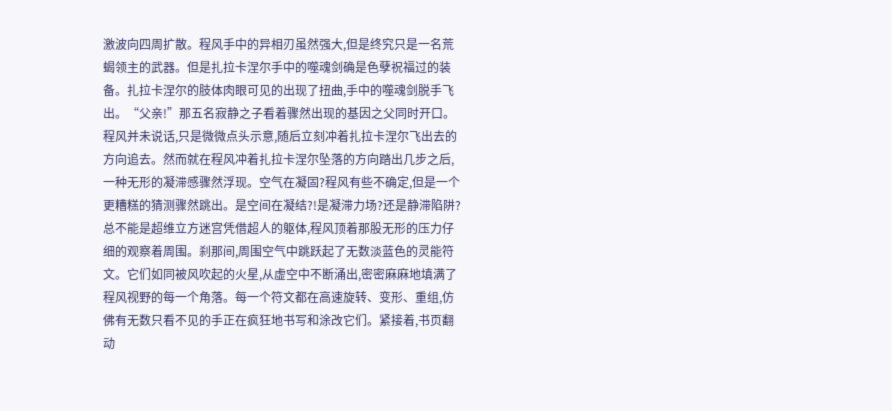激波向四周扩散。程风手中的异相刃虽然强大,但是终究只是一名荒蝎领主的武器。但是扎拉卡涅尔手中的噬魂剑确是色孽祝福过的装备。扎拉卡涅尔的肢体肉眼可见的出现了扭曲,手中的噬魂剑脱手飞出。“父亲!”那五名寂静之子看着骤然出现的基因之父同时开口。程风并未说话,只是微微点头示意,随后立刻冲着扎拉卡涅尔飞出去的方向追去。然而就在程风冲着扎拉卡涅尔坠落的方向踏出几步之后,一种无形的凝滞感骤然浮现。空气在凝固?程风有些不确定,但是一个更糟糕的猜测骤然跳出。是空间在凝结?!是凝滞力场?还是静滞陷阱?总不能是超维立方迷宫凭借超人的躯体,程风顶着那股无形的压力仔细的观察着周围。刹那间,周围空气中跳跃起了无数淡蓝色的灵能符文。它们如同被风吹起的火星,从虚空中不断涌出,密密麻麻地填满了程风视野的每一个角落。每一个符文都在高速旋转、变形、重组,仿佛有无数只看不见的手正在疯狂地书写和涂改它们。紧接着,书页翻动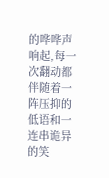的哗哗声响起,每一次翻动都伴随着一阵压抑的低语和一连串诡异的笑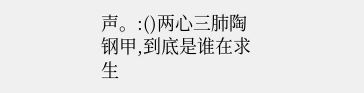声。:()两心三肺陶钢甲,到底是谁在求生